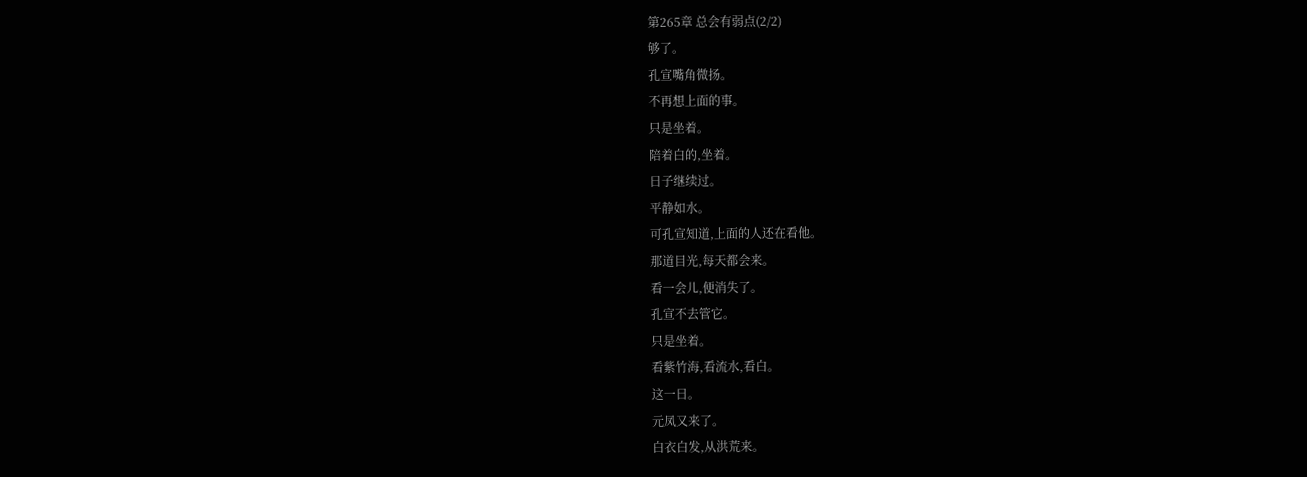第265章 总会有弱点(2/2)
够了。
孔宣嘴角微扬。
不再想上面的事。
只是坐着。
陪着白的,坐着。
日子继续过。
平静如水。
可孔宣知道,上面的人还在看他。
那道目光,每天都会来。
看一会儿,便消失了。
孔宣不去管它。
只是坐着。
看紫竹海,看流水,看白。
这一日。
元凤又来了。
白衣白发,从洪荒来。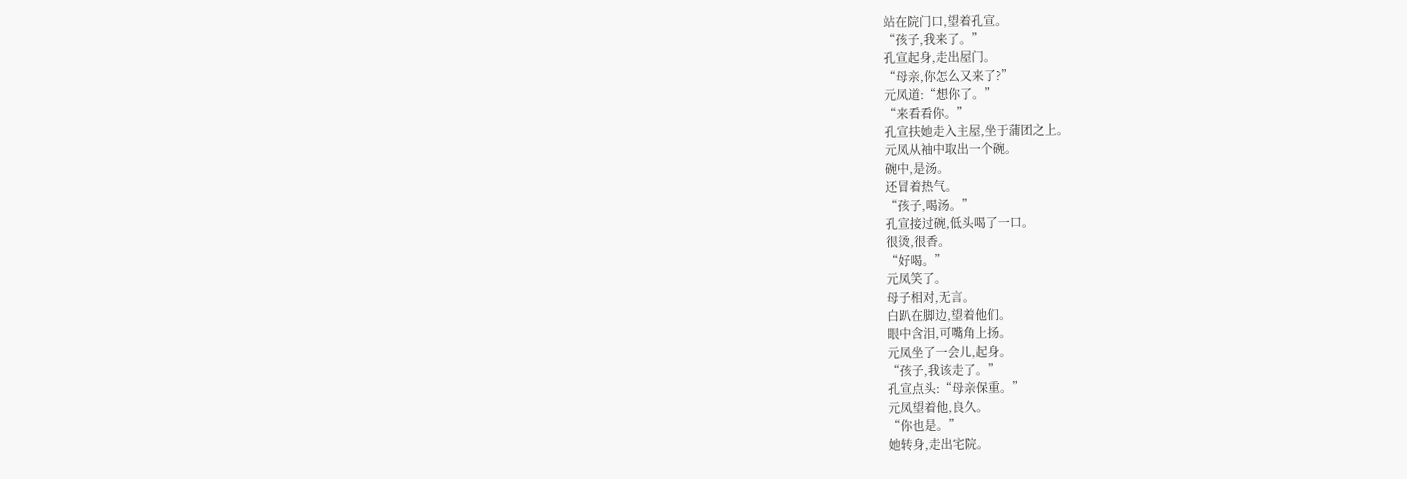站在院门口,望着孔宣。
“孩子,我来了。”
孔宣起身,走出屋门。
“母亲,你怎么又来了?”
元凤道:“想你了。”
“来看看你。”
孔宣扶她走入主屋,坐于蒲团之上。
元凤从袖中取出一个碗。
碗中,是汤。
还冒着热气。
“孩子,喝汤。”
孔宣接过碗,低头喝了一口。
很烫,很香。
“好喝。”
元凤笑了。
母子相对,无言。
白趴在脚边,望着他们。
眼中含泪,可嘴角上扬。
元凤坐了一会儿,起身。
“孩子,我该走了。”
孔宣点头:“母亲保重。”
元凤望着他,良久。
“你也是。”
她转身,走出宅院。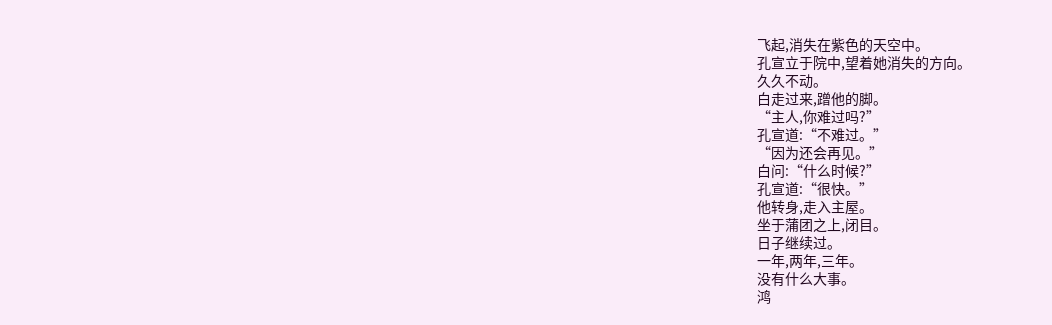飞起,消失在紫色的天空中。
孔宣立于院中,望着她消失的方向。
久久不动。
白走过来,蹭他的脚。
“主人,你难过吗?”
孔宣道:“不难过。”
“因为还会再见。”
白问:“什么时候?”
孔宣道:“很快。”
他转身,走入主屋。
坐于蒲团之上,闭目。
日子继续过。
一年,两年,三年。
没有什么大事。
鸿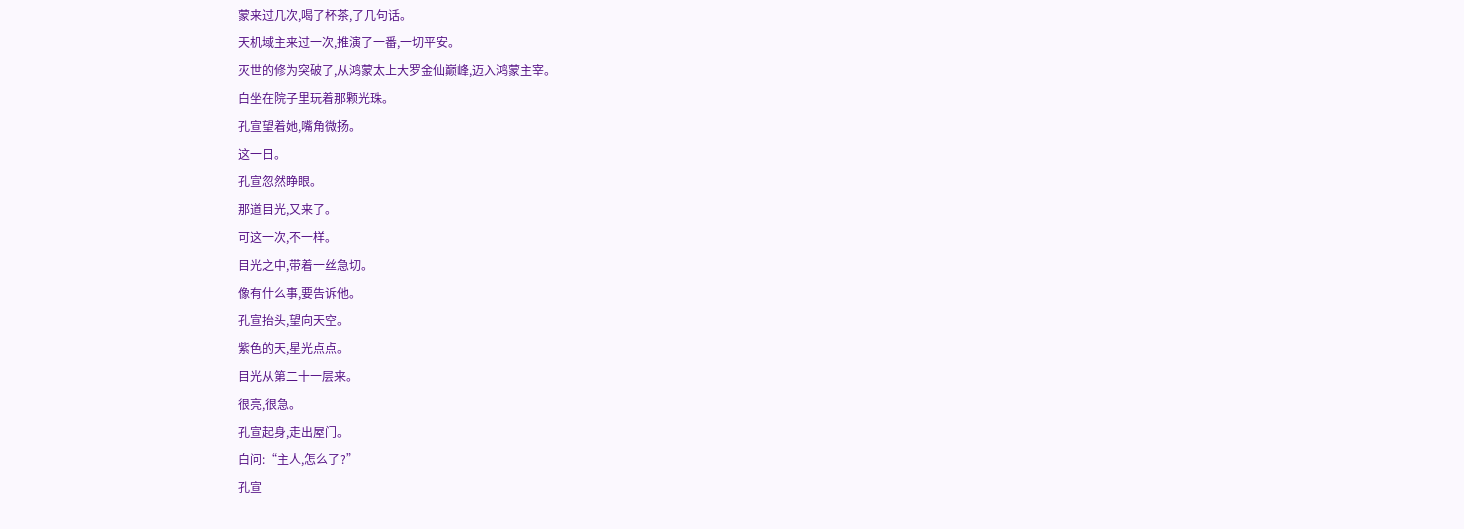蒙来过几次,喝了杯茶,了几句话。
天机域主来过一次,推演了一番,一切平安。
灭世的修为突破了,从鸿蒙太上大罗金仙巅峰,迈入鸿蒙主宰。
白坐在院子里玩着那颗光珠。
孔宣望着她,嘴角微扬。
这一日。
孔宣忽然睁眼。
那道目光,又来了。
可这一次,不一样。
目光之中,带着一丝急切。
像有什么事,要告诉他。
孔宣抬头,望向天空。
紫色的天,星光点点。
目光从第二十一层来。
很亮,很急。
孔宣起身,走出屋门。
白问:“主人,怎么了?”
孔宣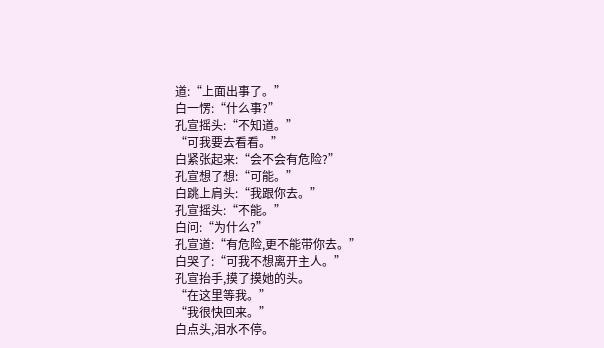道:“上面出事了。”
白一愣:“什么事?”
孔宣摇头:“不知道。”
“可我要去看看。”
白紧张起来:“会不会有危险?”
孔宣想了想:“可能。”
白跳上肩头:“我跟你去。”
孔宣摇头:“不能。”
白问:“为什么?”
孔宣道:“有危险,更不能带你去。”
白哭了:“可我不想离开主人。”
孔宣抬手,摸了摸她的头。
“在这里等我。”
“我很快回来。”
白点头,泪水不停。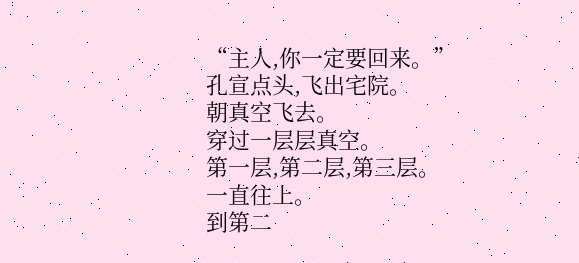“主人,你一定要回来。”
孔宣点头,飞出宅院。
朝真空飞去。
穿过一层层真空。
第一层,第二层,第三层。
一直往上。
到第二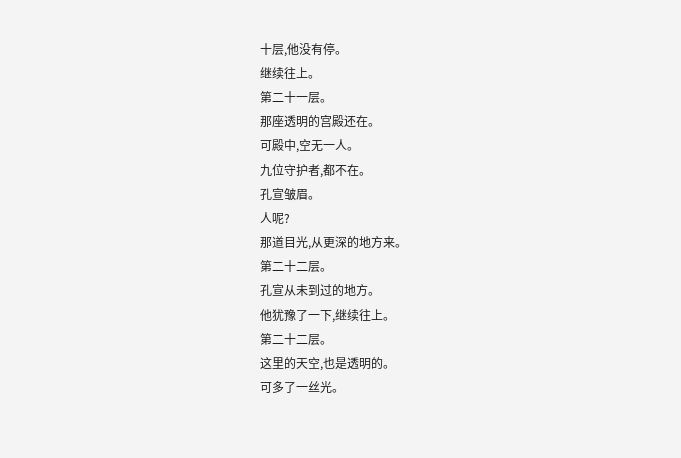十层,他没有停。
继续往上。
第二十一层。
那座透明的宫殿还在。
可殿中,空无一人。
九位守护者,都不在。
孔宣皱眉。
人呢?
那道目光,从更深的地方来。
第二十二层。
孔宣从未到过的地方。
他犹豫了一下,继续往上。
第二十二层。
这里的天空,也是透明的。
可多了一丝光。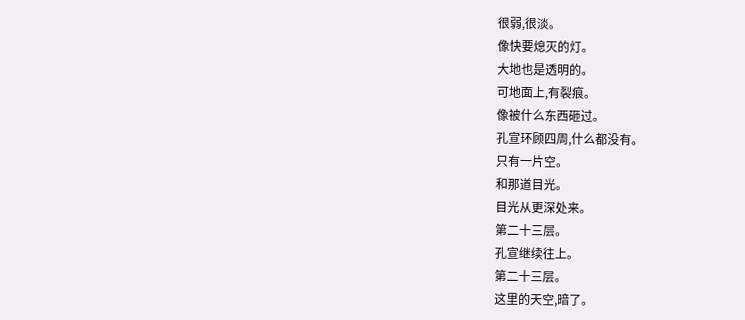很弱,很淡。
像快要熄灭的灯。
大地也是透明的。
可地面上,有裂痕。
像被什么东西砸过。
孔宣环顾四周,什么都没有。
只有一片空。
和那道目光。
目光从更深处来。
第二十三层。
孔宣继续往上。
第二十三层。
这里的天空,暗了。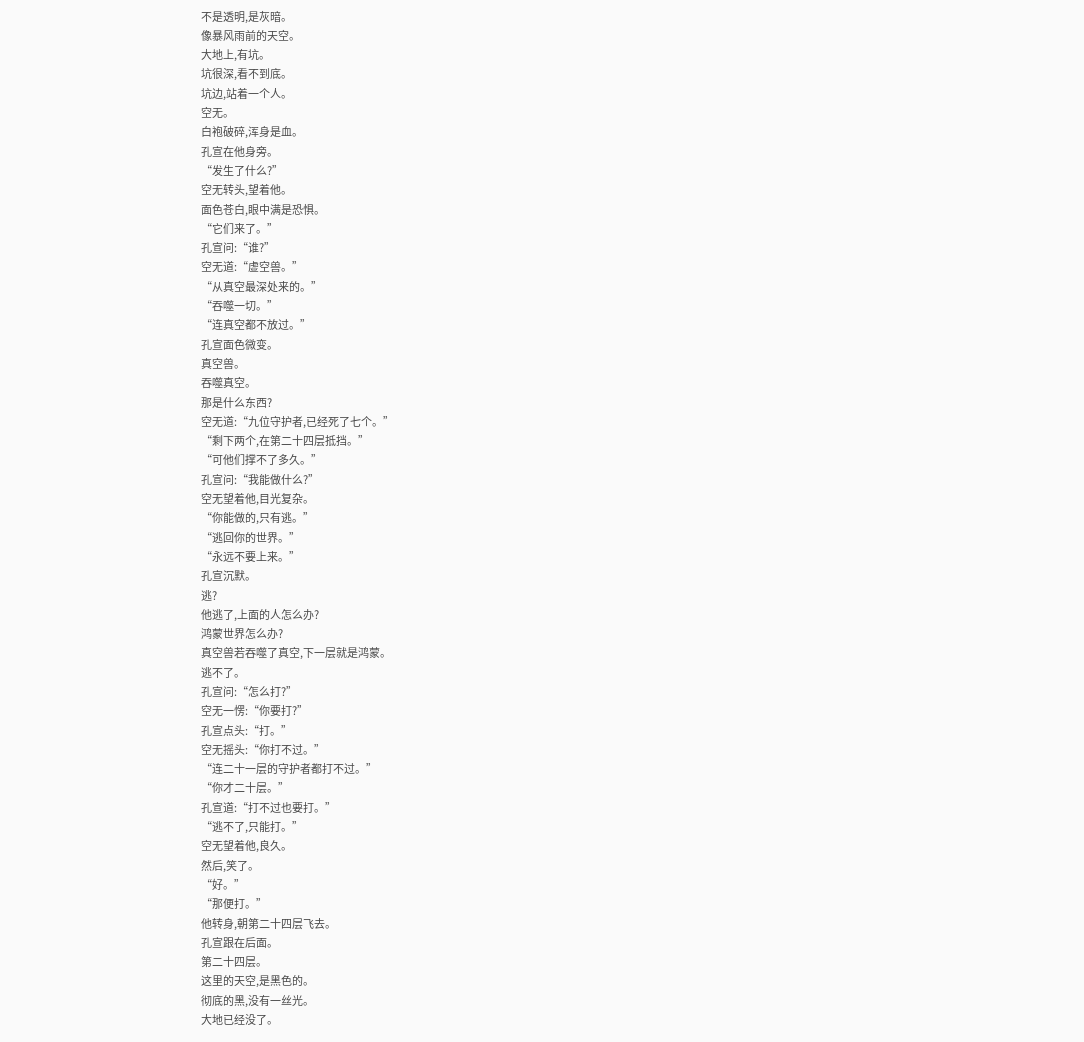不是透明,是灰暗。
像暴风雨前的天空。
大地上,有坑。
坑很深,看不到底。
坑边,站着一个人。
空无。
白袍破碎,浑身是血。
孔宣在他身旁。
“发生了什么?”
空无转头,望着他。
面色苍白,眼中满是恐惧。
“它们来了。”
孔宣问:“谁?”
空无道:“虚空兽。”
“从真空最深处来的。”
“吞噬一切。”
“连真空都不放过。”
孔宣面色微变。
真空兽。
吞噬真空。
那是什么东西?
空无道:“九位守护者,已经死了七个。”
“剩下两个,在第二十四层抵挡。”
“可他们撑不了多久。”
孔宣问:“我能做什么?”
空无望着他,目光复杂。
“你能做的,只有逃。”
“逃回你的世界。”
“永远不要上来。”
孔宣沉默。
逃?
他逃了,上面的人怎么办?
鸿蒙世界怎么办?
真空兽若吞噬了真空,下一层就是鸿蒙。
逃不了。
孔宣问:“怎么打?”
空无一愣:“你要打?”
孔宣点头:“打。”
空无摇头:“你打不过。”
“连二十一层的守护者都打不过。”
“你才二十层。”
孔宣道:“打不过也要打。”
“逃不了,只能打。”
空无望着他,良久。
然后,笑了。
“好。”
“那便打。”
他转身,朝第二十四层飞去。
孔宣跟在后面。
第二十四层。
这里的天空,是黑色的。
彻底的黑,没有一丝光。
大地已经没了。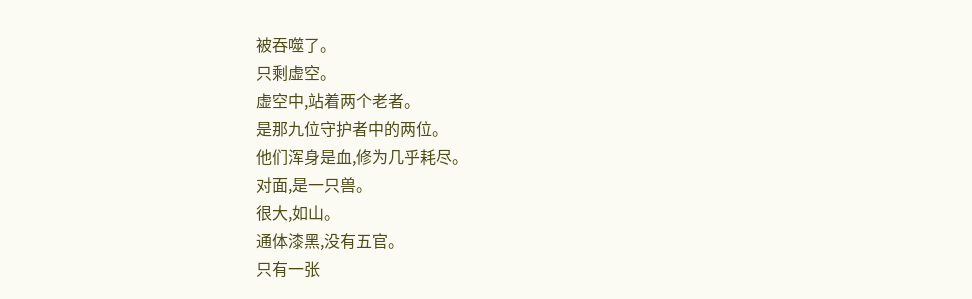被吞噬了。
只剩虚空。
虚空中,站着两个老者。
是那九位守护者中的两位。
他们浑身是血,修为几乎耗尽。
对面,是一只兽。
很大,如山。
通体漆黑,没有五官。
只有一张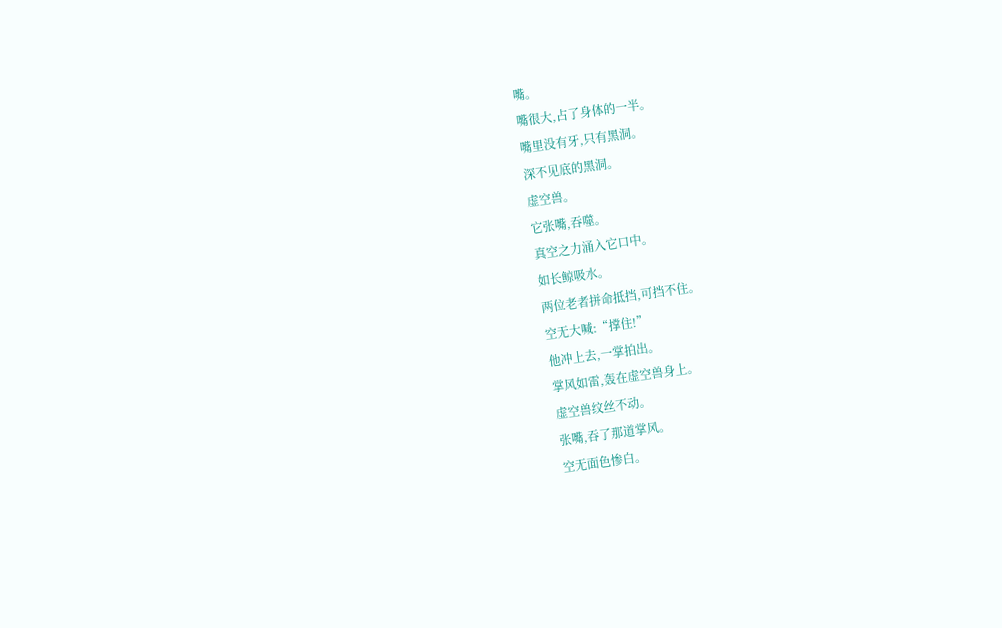嘴。
嘴很大,占了身体的一半。
嘴里没有牙,只有黑洞。
深不见底的黑洞。
虚空兽。
它张嘴,吞噬。
真空之力涌入它口中。
如长鲸吸水。
两位老者拼命抵挡,可挡不住。
空无大喊:“撑住!”
他冲上去,一掌拍出。
掌风如雷,轰在虚空兽身上。
虚空兽纹丝不动。
张嘴,吞了那道掌风。
空无面色惨白。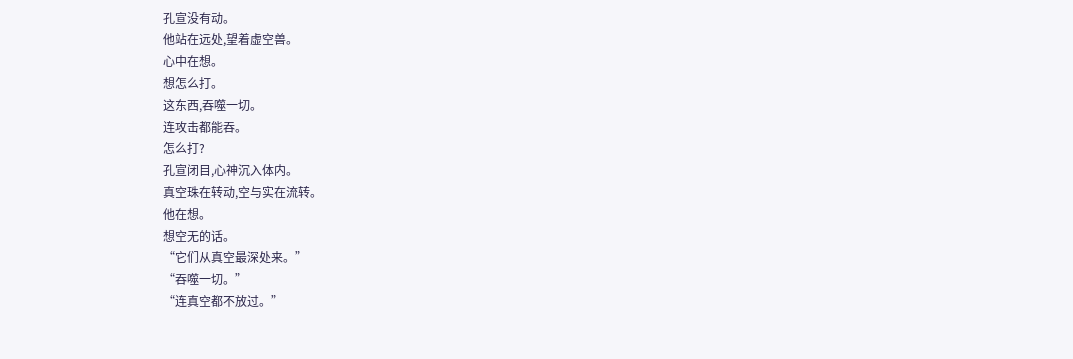孔宣没有动。
他站在远处,望着虚空兽。
心中在想。
想怎么打。
这东西,吞噬一切。
连攻击都能吞。
怎么打?
孔宣闭目,心神沉入体内。
真空珠在转动,空与实在流转。
他在想。
想空无的话。
“它们从真空最深处来。”
“吞噬一切。”
“连真空都不放过。”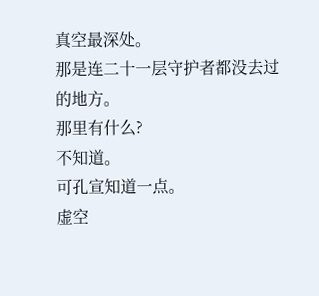真空最深处。
那是连二十一层守护者都没去过的地方。
那里有什么?
不知道。
可孔宣知道一点。
虚空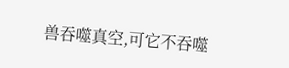兽吞噬真空,可它不吞噬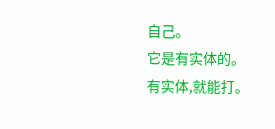自己。
它是有实体的。
有实体,就能打。